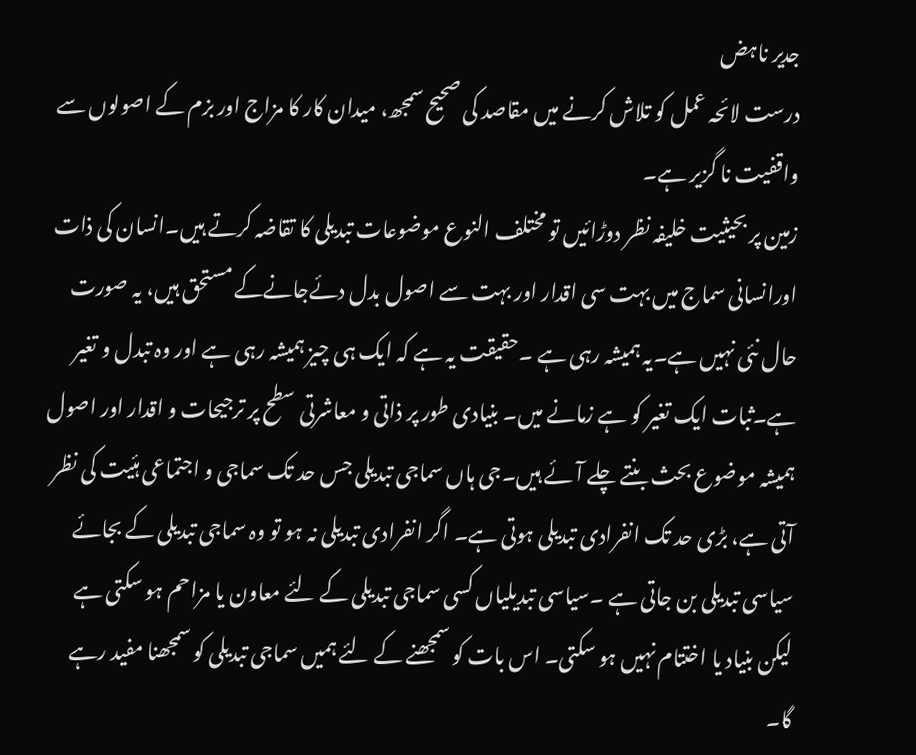جدیر ناہض
درست لائحہ عمل کو تلاش کرنے میں مقاصد کی صحیح سمجھ، میدان کار کا مزاج اور بزم کے اصولوں سے واقفیت نا گزیر ہے۔
زمین پر بحیثیت خلیفہ نظر دوڑائیں تو مختلف النوع موضوعات تبدیلی کا تقاضہ کرتے ہیں۔انسان کی ذات اورانسانی سماج میں بہت سی اقدار اور بہت سے اصول بدل دئےجانےکے مستحق ہیں، یہ صورت حال نئی نہیں ہے۔یہ ہمیشہ رہی ہے ۔حقیقت یہ ہے کہ ایک ہی چیز ہمیشہ رہی ہے اور وہ تبدل و تغیر ہے۔ثبات ایک تغیر کو ہے زمانے میں۔ بنیادی طور پر ذاتی و معاشرتی سطح پر ترجیحات و اقدار اور اصول ہمیشہ موضوع بحث بنتے چلے آئے ہیں۔جی ہاں سماجی تبدیلی جس حد تک سماجی و اجتماعی ہئیت کی نظر آتی ہے، بڑی حد تک انفرادی تبدیلی ہوتی ہے۔ اگر انفرادی تبدیلی نہ ہو تو وہ سماجی تبدیلی کے بجائے سیاسی تبدیلی بن جاتی ہے ۔سیاسی تبدیلیاں کسی سماجی تبدیلی کے لئے معاون یا مزاحم ہو سکتی ہے لیکن بنیاد یا اختتام نہیں ہو سکتی۔ اس بات کو سمجھنے کے لئے ہمیں سماجی تبدیلی کو سمجھنا مفید رہے گا۔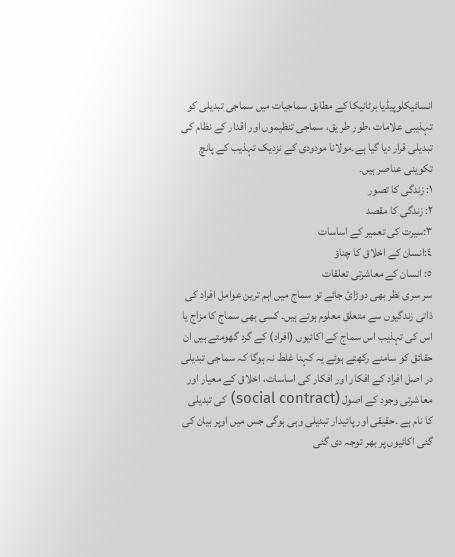انسائیکلوپیڈیا برٹانیکا کے مطابق سماجیات میں سماجی تبدیلی کو تہذیبی علامات ،طور طر یق، سماجی تنظیموں اور اقدار کے نظام کی تبدیلی قرار دیا گیا ہے۔مولانا مودودی کے نزدیک تہذیب کے پانچ تکوینی عناصر ہیں۔
١: زندگی کا تصور
٢: زندگی کا مقصد
٣:سیرت کی تعمیر کے اساسات
٤:انسان کے اخلاق کا چناؤ
٥: انسان کے معاشرتی تعلقات
سر سری نظر بھی دوڑائ جائے تو سماج میں اہم ترین عوامل افراد کی ذاتی زندگیوں سے متعلق معلوم ہوتے ہیں۔ کسی بھی سماج کا مزاج یا اس کی تہذیب اس سماج کے اکائیوں (افراد) کے گرد گھومتے ہیں ان حقائق کو سامنے رکھتے ہوئے یہ کہنا غلط نہ ہوگا کہ سماجی تبدیلی در اصل افراد کے افکار اور افکار کی اساسات، اخلاق کے معیار اور معاشرتی وجود کے اصول (social contract) کی تبدیلی کا نام ہے ۔حقیقی اور پائیدار تبدیلی وہی ہوگی جس میں اوپر بیان کی گئی اکائیوں پر بھر توجہ دی گئی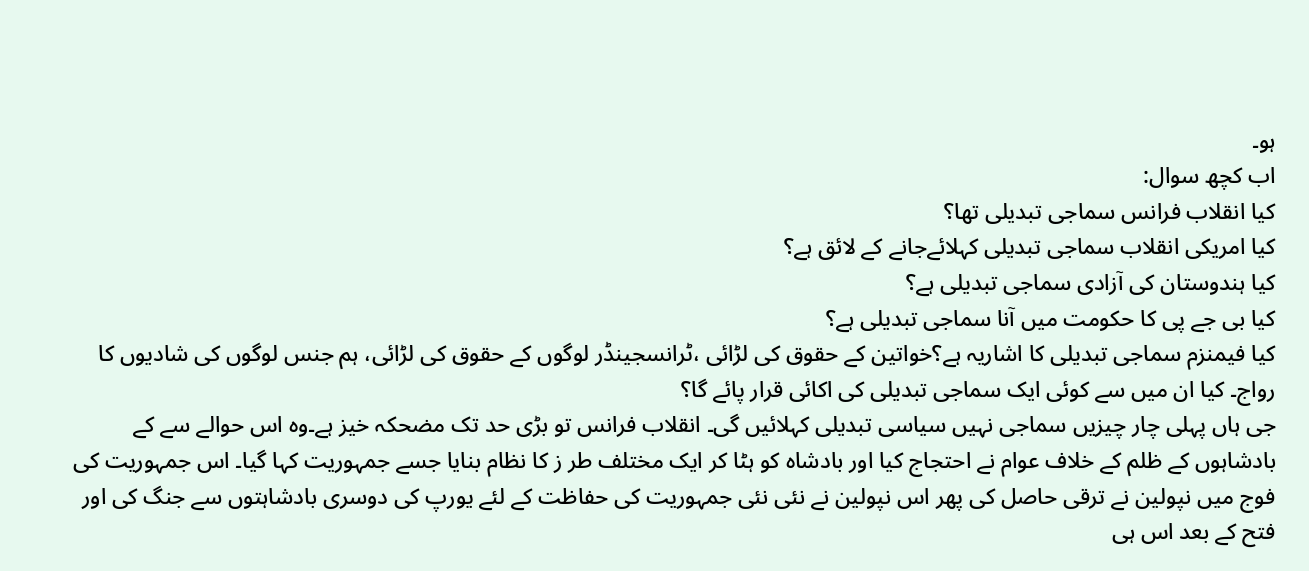ہو۔
اب کچھ سوال:
کیا انقلاب فرانس سماجی تبدیلی تھا؟
کیا امریکی انقلاب سماجی تبدیلی کہلائےجانے کے لائق ہے؟
کیا ہندوستان کی آزادی سماجی تبدیلی ہے؟
کیا بی جے پی کا حکومت میں آنا سماجی تبدیلی ہے؟
کیا فیمنزم سماجی تبدیلی کا اشاریہ ہے؟خواتین کے حقوق کی لڑائی ،ٹرانسجینڈر لوگوں کے حقوق کی لڑائی، ہم جنس لوگوں کی شادیوں کا رواج۔ کیا ان میں سے کوئی ایک سماجی تبدیلی کی اکائی قرار پائے گا؟
جی ہاں پہلی چار چیزیں سماجی نہیں سیاسی تبدیلی کہلائیں گی۔ انقلاب فرانس تو بڑی حد تک مضحکہ خیز ہے۔وہ اس حوالے سے کے بادشاہوں کے ظلم کے خلاف عوام نے احتجاج کیا اور بادشاہ کو ہٹا کر ایک مختلف طر ز کا نظام بنایا جسے جمہوریت کہا گیا۔ اس جمہوریت کی فوج میں نپولین نے ترقی حاصل کی پھر اس نپولین نے نئی نئی جمہوریت کی حفاظت کے لئے یورپ کی دوسری بادشاہتوں سے جنگ کی اور فتح کے بعد اس ہی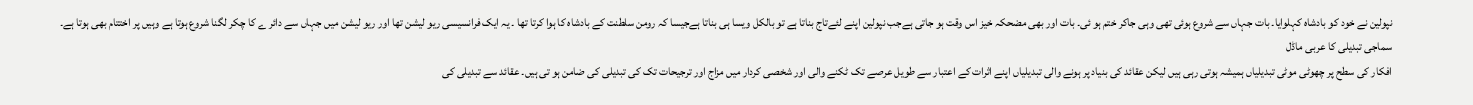نپولین نے خود کو بادشاہ کہلوایا۔ بات جہاں سے شروع ہوئی تھی وہی جاکر ختم ہو ئی۔ بات اور بھی مضحکہ خیز اس وقت ہو جاتی ہےجب نپولین اپنے لئےتاج بناتا ہے تو بالکل ویسا ہی بناتا ہےجیسا کہ رومن سلطنت کے بادشاہ کا ہوا کرتا تھا ۔ یہ ایک فرانسیسی ریو لیشن تھا اور ریو لیشن میں جہاں سے دائر ے کا چکر لگنا شروع ہوتا ہے وہیں پر اختتام بھی ہوتا ہے۔
سماجی تبدیلی کا عربی ماڈل
افکار کی سطح پر چھوٹی موٹی تبدیلیاں ہمیشہ ہوتی رہی ہیں لیکن عقائد کی بنیاد پر ہونے والی تبدیلیاں اپنے اثرات کے اعتبار سے طویل عرصے تک ٹکنے والی اور شخصی کردار میں مزاج اور ترجیحات تک کی تبدیلی کی ضامن ہو تی ہیں۔ عقائد سے تبدیلی کی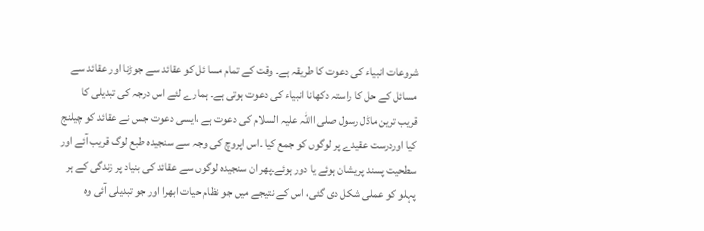شروعات انبیاء کی دعوت کا طریقہ ہے۔ وقت کے تمام مسا ئل کو عقائد سے جوڑنا اور عقائد سے مسائل کے حل کا راستہ دکھانا انبیاء کی دعوت ہوتی ہے۔ ہمارے لئے اس درجہ کی تبدیلی کا قریب ترین ماڈل رسول صلی االلہ علیہ السلام کی دعوت ہے ،ایسی دعوت جس نے عقائد کو چیلنج کیا اوردرست عقیدے پر لوگوں کو جمع کیا ۔اس اپروچ کی وجہ سے سنجیدہ طبع لوگ قریب آئے اور سطحیت پسند پریشان ہوئے یا دور ہوئے۔پھر ان سنجیدہ لوگوں سے عقائد کی بنیاد پر زندگی کے ہر پہلو کو عملی شکل دی گئی، اس کے نتیجے میں جو نظام حیات ابھرا اور جو تبدیلی آئی وہ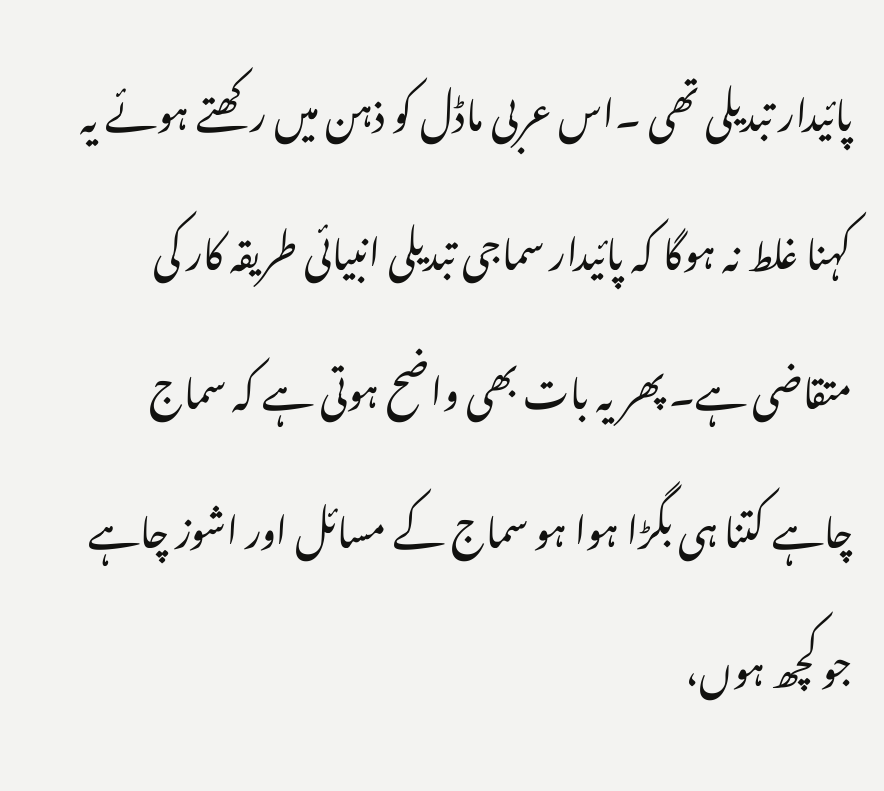پائیدار تبدیلی تھی ۔اس عربی ماڈل کو ذہن میں رکھتے ہوئے یہ کہنا غلط نہ ہوگا کہ پائیدار سماجی تبدیلی انبیائی طریقہ کار کی متقاضی ہے۔ پھر یہ بات بھی واضح ہوتی ہے کہ سماج چاہے کتنا ہی بگڑا ہوا ہو سماج کے مسائل اور اشوز چاہے جو کچھ ہوں،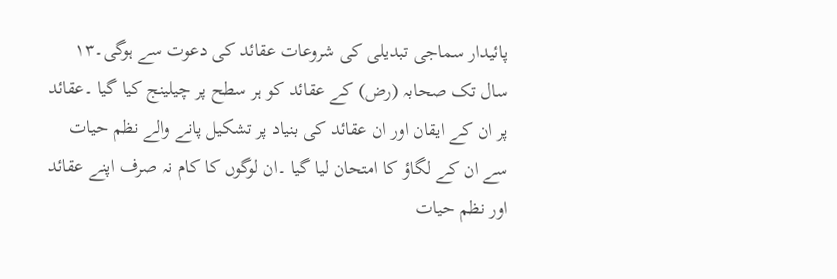پائیدار سماجی تبدیلی کی شروعات عقائد کی دعوت سے ہوگی۔۱۳ سال تک صحابہ (رض) کے عقائد کو ہر سطح پر چیلینج کیا گیا ۔عقائد پر ان کے ایقان اور ان عقائد کی بنیاد پر تشکیل پانے والے نظم حیات سے ان کے لگاؤ کا امتحان لیا گیا ۔ان لوگوں کا کام نہ صرف اپنے عقائد اور نظم حیات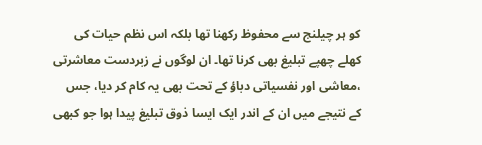کو ہر چیلنج سے محفوظ رکھنا تھا بلکہ اس نظم حیات کی کھلے چھپے تبلیغ بھی کرنا تھا۔ ان لوگوں نے زبردست معاشرتی ،معاشی اور نفسیاتی دباؤ کے تحت بھی یہ کام کر دیا، جس کے نتیجے میں ان کے اندر ایک ایسا ذوق تبلیغ پیدا ہوا جو کبھی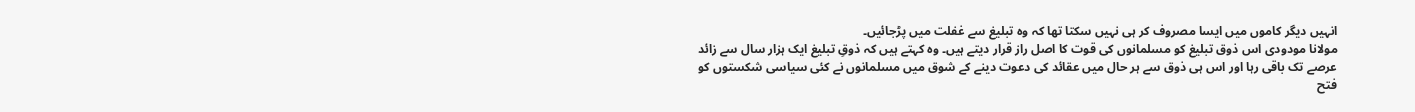انہیں دیگر کاموں میں ایسا مصروف کر ہی نہیں سکتا تھا کہ وہ تبلیغ سے غفلت میں پڑجائیں۔
مولانا مودودی اس ذوق تبلیغ کو مسلمانوں کی قوت کا اصل راز قرار دیتے ہیں۔ وہ کہتے ہیں کہ ذوقِ تبلیغ ایک ہزار سال سے زائد عرصے تک باقی رہا اور اس ہی ذوق سے ہر حال میں عقائد کی دعوت دینے کے شوق میں مسلمانوں نے کئی سیاسی شکستوں کو فتح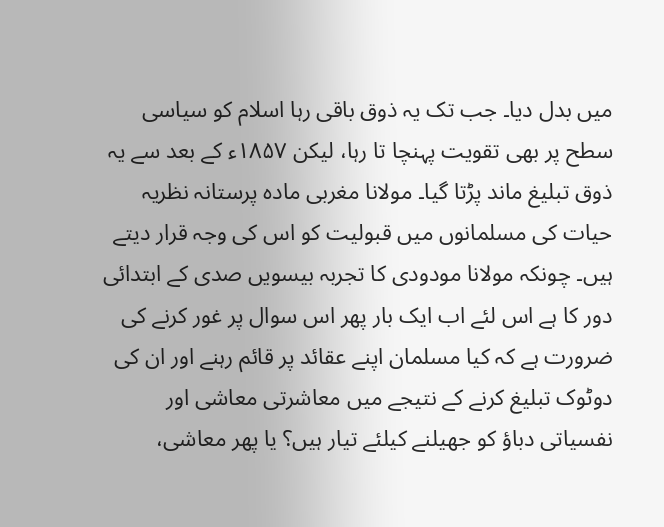میں بدل دیا۔ جب تک یہ ذوق باقی رہا اسلام کو سیاسی سطح پر بھی تقویت پہنچا تا رہا، لیکن ۱۸۵۷ء کے بعد سے یہ ذوق تبلیغ ماند پڑتا گیا۔ مولانا مغربی مادہ پرستانہ نظریہ حیات کی مسلمانوں میں قبولیت کو اس کی وجہ قرار دیتے ہیں۔ چونکہ مولانا مودودی کا تجربہ بیسویں صدی کے ابتدائی دور کا ہے اس لئے اب ایک بار پھر اس سوال پر غور کرنے کی ضرورت ہے کہ کیا مسلمان اپنے عقائد پر قائم رہنے اور ان کی دوٹوک تبلیغ کرنے کے نتیجے میں معاشرتی معاشی اور نفسیاتی دباؤ کو جھیلنے کیلئے تیار ہیں؟ یا پھر معاشی،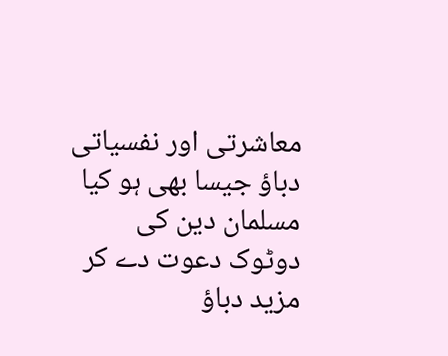معاشرتی اور نفسیاتی دباؤ جیسا بھی ہو کیا مسلمان دین کی دوٹوک دعوت دے کر مزید دباؤ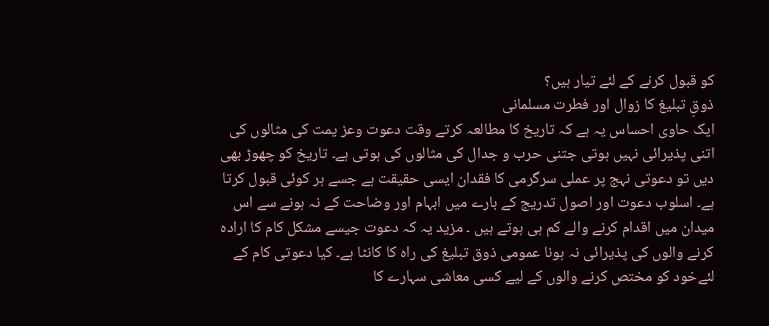کو قبول کرنے کے لئے تیار ہیں؟
ذوقِ تبلیغ کا زوال اور فطرت مسلمانی
ایک حاوی احساس یہ ہے کہ تاریخ کا مطالعہ کرتے وقت دعوت وعز یمت کی مثالوں کی اتنی پذیرائی نہیں ہوتی جتنی حرب و جدال کی مثالوں کی ہوتی ہے۔ تاریخ کو چھوڑ بھی دیں تو دعوتی نہج پر عملی سرگرمی کا فقدان ایسی حقیقت ہے جسے ہر کوئی قبول کرتا ہے۔ اسلوب دعوت اور اصول تدریج کے بارے میں ابہام اور وضاحت کے نہ ہونے سے اس میدان میں اقدام کرنے والے کم ہی ہوتے ہیں ۔ مزید یہ کہ دعوت جیسے مشکل کام کا ارادہ کرنے والوں کی پذیرائی نہ ہونا عمومی ذوق تبلیغ کی راہ کا کانٹا ہے۔ کیا دعوتی کام کے لئےخود کو مختص کرنے والوں کے لیے کسی معاشی سہارے کا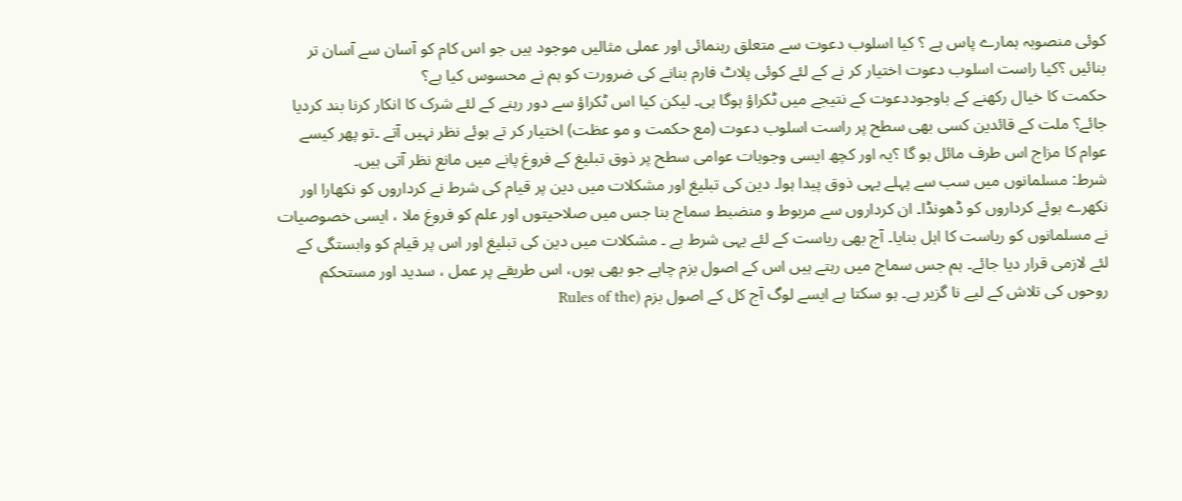کوئی منصوبہ ہمارے پاس ہے ؟ کیا اسلوب دعوت سے متعلق رہنمائی اور عملی مثالیں موجود ہیں جو اس کام کو آسان سے آسان تر بنائیں ؟کیا راست اسلوب دعوت اختیار کر نے کے لئے کوئی پلاٹ فارم بنانے کی ضرورت کو ہم نے محسوس کیا ہے؟
حکمت کا خیال رکھنے کے باوجوددعوت کے نتیجے میں ٹکراؤ ہوگا ہی۔ لیکن کیا اس ٹکراؤ سے دور رہنے کے لئے شرک کا انکار کرنا بند کردیا جائے؟ ملت کے قائدین کسی بھی سطح پر راست اسلوب دعوت (مع حکمت و مو عظت) اختیار کر تے ہوئے نظر نہیں آتے ۔تو پھر کیسے عوام کا مزاج اس طرف مائل ہو گا ؟یہ اور کچھ ایسی وجوہات عوامی سطح پر ذوق تبلیغ کے فروغ پانے میں مانع نظر آتی ہیں۔
شرط: مسلمانوں میں سب سے پہلے یہی ذوق پیدا ہوا۔ دین کی تبلیغ اور مشکلات میں دین پر قیام کی شرط نے کرداروں کو نکھارا اور نکھرے ہوئے کرداروں کو ڈھونڈا۔ ان کرداروں سے مربوط و منضبط سماج بنا جس میں صلاحیتوں اور علم کو فروغ ملا ، ایسی خصوصیات نے مسلمانوں کو ریاست کا اہل بنایا۔ آج بھی ریاست کے لئے یہی شرط ہے ۔ مشکلات میں دین کی تبلیغ اور اس پر قیام کو وابستگی کے لئے لازمی قرار دیا جائے۔ ہم جس سماج میں رہتے ہیں اس کے اصول بزم چاہے جو بھی ہوں، اس طریقے پر عمل ، سدید اور مستحکم روحوں کی تلاش کے لیے نا گزیر ہے۔ ہو سکتا ہے ایسے لوگ آج کل کے اصول بزم (Rules of the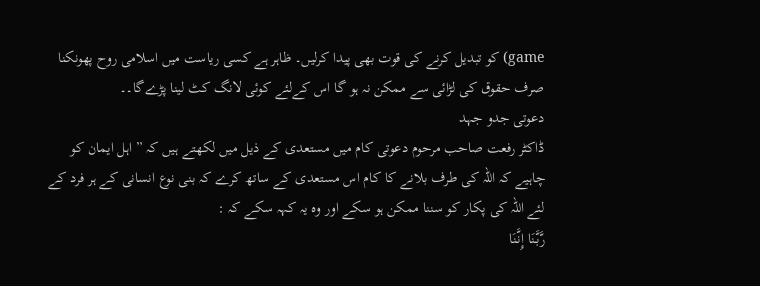game) کو تبدیل کرنے کی قوت بھی پیدا کرلیں۔ ظاہر ہے کسی ریاست میں اسلامی روح پھونکنا صرف حقوق کی لڑائی سے ممکن نہ ہو گا اس کےلئے کوئی لانگ کٹ لینا پڑےگا۔۔
دعوتی جدو جہد
ڈاکٹر رفعت صاحب مرحوم دعوتی کام میں مستعدی کے ذیل میں لکھتے ہیں کہ ” اہل ایمان کو چاہیے کہ اللہ کی طرف بلانے کا کام اس مستعدی کے ساتھ کرے کہ بنی نوع انسانی کے ہر فرد کے لئے اللہ کی پکار کو سننا ممکن ہو سکے اور وہ یہ کہہ سکے کہ :
رَّبَّنَا إِنَّنَا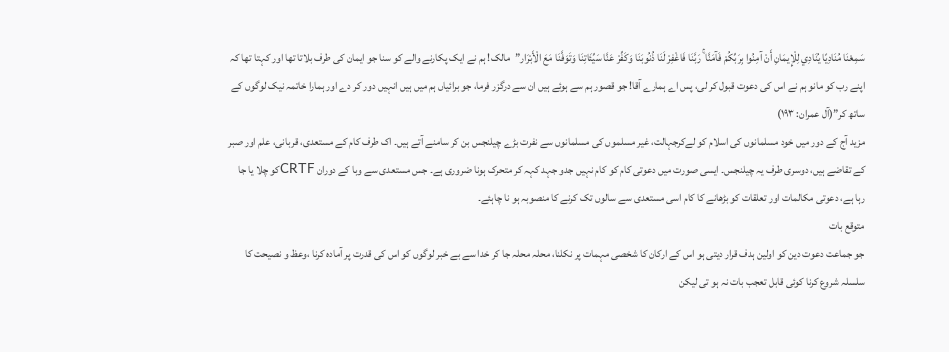سَمِعْنَا مُنَادِيًا يُنَادِي لِلْإِيمَانِ أَنْ آمِنُوا بِرَبِّكُمْ فَآمَنَّا ۚ رَبَّنَا فَاغْفِرْ لَنَا ذُنُوبَنَا وَكَفِّرْ عَنَّا سَيِّئَاتِنَا وَتَوَفَّنَا مَعَ الْأَبْرَار”مالک! ہم نے ایک پکارنے والے کو سنا جو ایمان کی طرف بلاتا تھا اور کہتا تھا کہ اپنے رب کو مانو ہم نے اس کی دعوت قبول کر لی، پس اے ہمارے آقا! جو قصور ہم سے ہوئے ہیں ان سے درگزر فرما، جو برائیاں ہم میں ہیں انہیں دور کر دے اور ہمارا خاتمہ نیک لوگوں کے ساتھ کر”(آل عمران: ۱۹۳)
مزید آج کے دور میں خود مسلمانوں کی اسلام کو لےکرجہالت، غیر مسلموں کی مسلمانوں سے نفرت بڑے چیلنجس بن کر سامنے آتے ہیں۔ اک طرف کام کے مستعدی، قربانی، علم اور صبر کے تقاضے ہیں، دوسری طرف یہ چیلنجس۔ ایسی صورت میں دعوتی کام کو کام نہیں جدو جہد کہہ کر متحرک ہونا ضروری ہے۔ جس مستعدی سے وبا کے دوران CRTFکو چلا یا جا رہا ہے، دعوتی مکالمات اور تعلقات کو بڑھانے کا کام اسی مستعدی سے سالوں تک کرنے کا منصوبہ ہو نا چاہئے۔
متوقع بات
جو جماعت دعوت دین کو اولین ہدف قرار دیتی ہو اس کے ارکان کا شخصی مہمات پر نکلنا، محلہ محلہ جا کر خدا سے بے خبر لوگوں کو اس کی قدرت پر آمادہ کرنا ،وعظ و نصیحت کا سلسلہ شروع کرنا کوئی قابل تعجب بات نہ ہو تی لیکن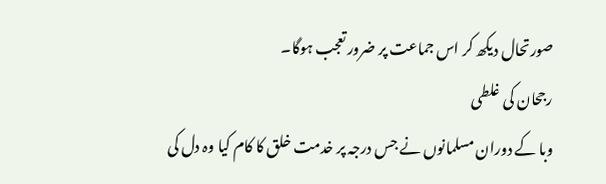صورتحال دیکھ کر اس جماعت پر ضرور تعجب ہوگا۔
رجحان کی غلطی
وبا کے دوران مسلمانوں نے جس درجہ پر خدمت خلق کا کام کیا وہ دل کی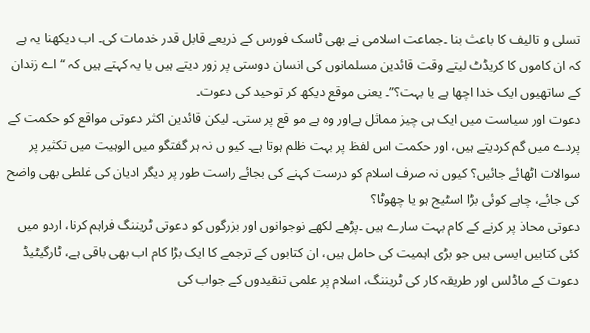تسلی و تالیف کا باعث بنا ۔جماعت اسلامی نے بھی ٹاسک فورس کے ذریعے قابل قدر خدمات کی۔ اب دیکھنا یہ ہے کہ ان کاموں کا کریڈٹ لیتے وقت قائدین مسلمانوں کی انسان دوستی پر زور دیتے ہیں یا یہ کہتے ہیں کہ “اے زندان کے ساتھیوں ایک خدا اچھا ہے یا بہت؟”۔ یعنی موقع دیکھ کر توحید کی دعوت۔
دعوت اور سیاست میں ایک ہی چیز مماثل ہےاور وہ ہے مو قع پر ستی۔ لیکن قائدین اکثر دعوتی مواقع کو حکمت کے پردے میں گم کردیتے ہیں، اور حکمت اس لفظ پر بہت ظلم ہوتا ہے۔ کیو ں نہ ہر گفتگو میں الوہیت میں تکثیر پر سوالات اٹھائے جائیں؟ کیوں نہ صرف اسلام کو درست کہنے کی بجائے راست طور پر دیگر ادیان کی غلطی بھی واضح کی جائے، چاہے کوئی بڑا اسٹیج ہو یا چھوٹا؟
دعوتی محاذ پر کرنے کے کام بہت سارے ہیں ۔پڑھے لکھے نوجوانوں اور بزرگوں کو دعوتی ٹریننگ فراہم کرنا، اردو میں کئی کتابیں ایسی ہیں جو بڑی اہمیت کی حامل ہیں، ان کتابوں کے ترجمے کا ایک بڑا کام اب بھی باقی ہے، ٹارگیٹیڈ دعوت کے ماڈلس اور طریقہ کار کی ٹریننگ، اسلام پر علمی تنقیدوں کے جواب کی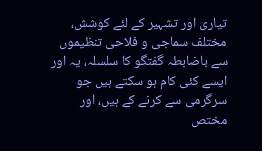تیاری اور تشہیر کے لئے کوشش، مختلف سماجی و فلاحی تنظیموں سے باضابطہ گفتگو کا سلسلہ، یہ اور ایسے کئی کام ہو سکتے ہیں جو سرگرمی سے کرنے کے ہیں، اور مختص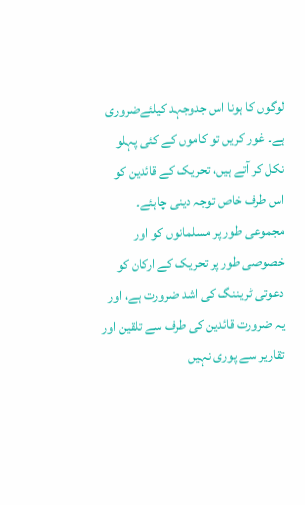لوگوں کا ہونا اس جدوجہد کیلئےضروری ہے۔ غور کریں تو کاموں کے کئی پہلو نکل کر آتے ہیں، تحریک کے قائدین کو اس طرف خاص توجہ دینی چاہئے۔ مجموعی طور پر مسلمانوں کو اور خصوصی طور پر تحریک کے ارکان کو دعوتی ٹریننگ کی اشد ضرورت ہے، اور یہ ضرورت قائدین کی طرف سے تلقین اور تقاریر سے پوری نہیں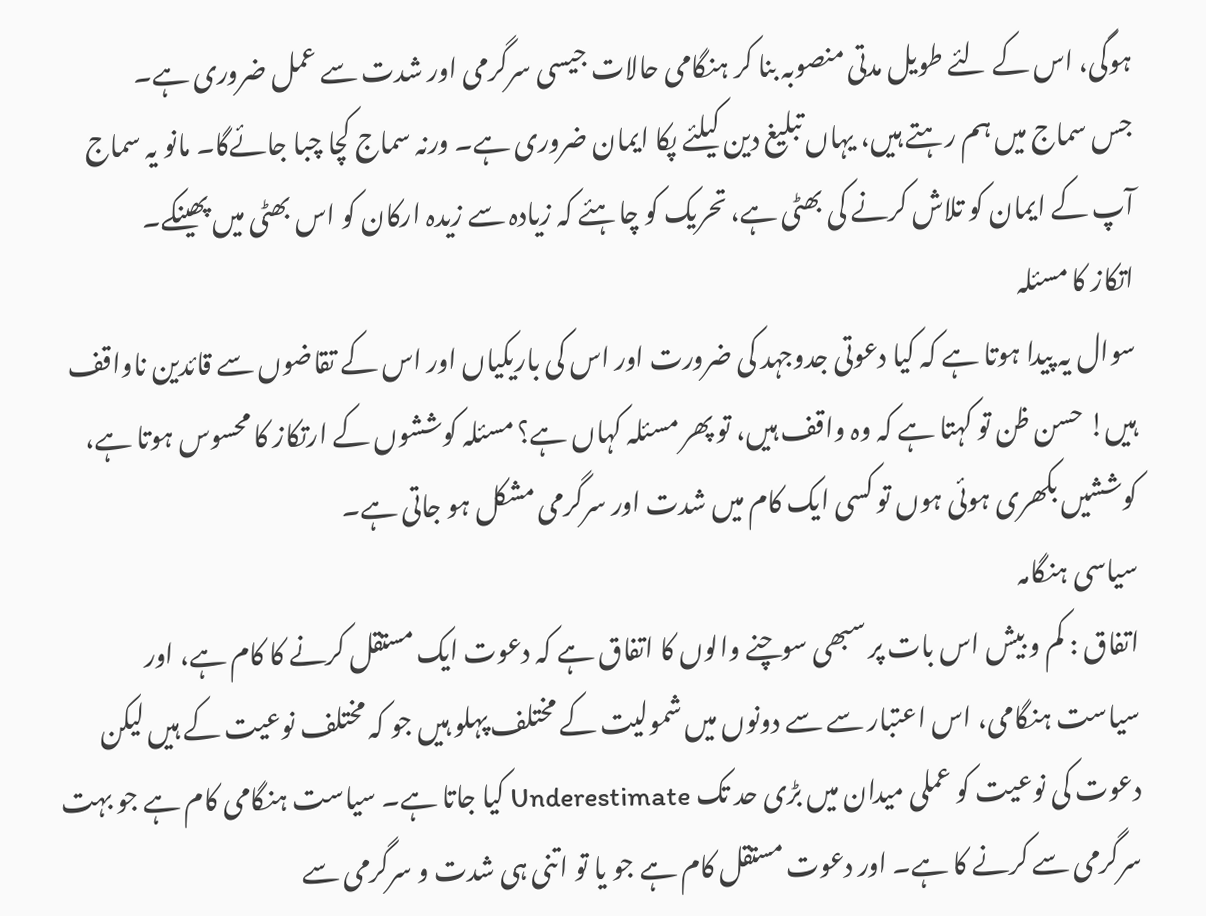ہوگی، اس کے لئے طویل مدتی منصوبہ بنا کر ہنگامی حالات جیسی سرگرمی اور شدت سے عمل ضروری ہے۔
جس سماج میں ہم رہتے ہیں، یہاں تبلیغ دین کیلئے پکا ایمان ضروری ہے۔ ورنہ سماج کچا چبا جائےگا۔ مانو یہ سماج آپ کے ایمان کو تلاش کرنے کی بھٹی ہے، تحریک کو چاہئے کہ زیادہ سے زیدہ ارکان کو اس بھٹی میں پھینکے۔
اتکاز کا مسئلہ
سوال یہ پیدا ہوتا ہے کہ کیا دعوتی جدوجہد کی ضرورت اور اس کی باریکیاں اور اس کے تقاضوں سے قائدین ناواقف ہیں! حسن ظن تو کہتا ہے کہ وہ واقف ہیں، تو پھر مسئلہ کہاں ہے؟ مسئلہ کوششوں کے ارتکاز کا محسوس ہوتا ہے، کوششیں بکھری ہوئی ہوں تو کسی ایک کام میں شدت اور سرگرمی مشکل ہو جاتی ہے۔
سیاسی ہنگامہ
اتفاق : کم و بیش اس بات پر سبھی سوچنے والوں کا اتفاق ہے کہ دعوت ایک مستقل کرنے کا کام ہے، اور سیاست ہنگامی، اس اعتبار سے سے دونوں میں شمولیت کے مختلف پہلو ہیں جو کہ مختلف نوعیت کے ہیں لیکن دعوت کی نوعیت کو عملی میدان میں بڑی حد تک Underestimate کیا جاتا ہے۔ سیاست ہنگامی کام ہے جو بہت سرگرمی سے کرنے کا ہے۔ اور دعوت مستقل کام ہے جو یا تو اتنی ہی شدت و سرگرمی سے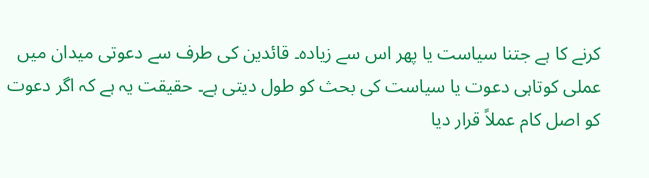کرنے کا ہے جتنا سیاست یا پھر اس سے زیادہ۔ قائدین کی طرف سے دعوتی میدان میں عملی کوتاہی دعوت یا سیاست کی بحث کو طول دیتی ہے۔ حقیقت یہ ہے کہ اگر دعوت کو اصل کام عملاً قرار دیا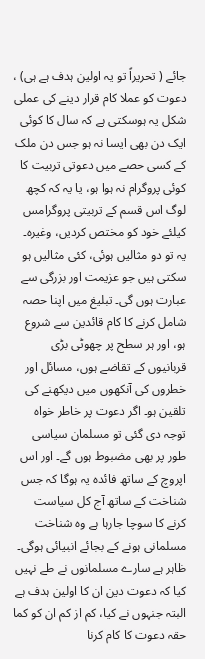جائے ( تحریراً تو یہ اولین ہدف ہے ہی) ، دعوت کو عملا کام قرار دینے کی عملی شکل یہ ہوسکتی ہے کہ سال کا کوئی ایک دن بھی ایسا نہ ہو جس دن ملک کے کسی حصے میں دعوتی تربیت کا کوئی پروگرام نہ ہوا ہو، یا یہ کہ کچھ لوگ اس قسم کے تربیتی پروگرامس کیلئے خود کو مختص کردیں، وغیرہ۔ یہ تو دو مثالیں ہوئی، کئی مثالیں ہو سکتی ہیں جو عزیمت اور بزرگی سے عبارت ہوں گی۔ تبلیغ میں اپنا حصہ شامل کرنے کا کام قائدین سے شروع ہو، اور ہر سطح پر چھوٹی بڑی قربانیوں کے تقاضے ہوں، مسائل اور خطروں کی آنکھوں میں دیکھنے کی تلقین ہو۔ اگر دعوت پر خاطر خواہ توجہ دی گئی تو مسلمان سیاسی طور پر بھی مضبوط ہوں گے۔ اور اس اپروچ کے ساتھ فائدہ یہ ہوگا کہ جس شناخت کے ساتھ آج کل سیاست کرنے کا سوچا جارہا ہے وہ شناخت مسلمانی ہونے کے بجائے انبیائی ہوگی۔
ظاہر ہے سارے مسلمانوں نے طے نہیں کیا کہ دعوت دین ان کا اولین ہدف ہے البتہ جنہوں نے کیا، کم از کم ان کو کما حقہ دعوت کا کام کرنا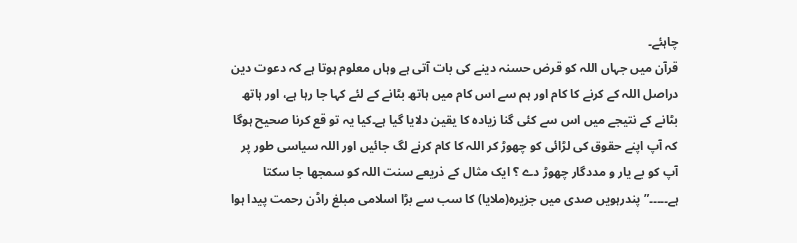چاہئے۔
قرآن میں جہاں اللہ کو قرض حسنہ دینے کی بات آتی ہے وہاں معلوم ہوتا ہے کہ دعوت دین دراصل اللہ کے کرنے کا کام اور ہم سے اس کام میں ہاتھ بٹانے کے لئے کہا جا رہا ہے، اور ہاتھ بٹانے کے نتیجے میں اس سے کئی گنا زیادہ کا یقین دلایا گیا ہے۔کیا یہ تو قع کرنا صحیح ہوگا کہ آپ اپنے حقوق کی لڑائی کو چھوڑ کر اللہ کا کام کرنے لگ جائیں اور اللہ سیاسی طور پر آپ کو بے یار و مددگار چھوڑ دے ؟ ایک مثال کے ذریعے سنت اللہ کو سمجھا جا سکتا ہے۔۔۔۔۔” پندرہویں صدی میں جزیرہ(ملایا) کا سب سے بڑا اسلامی مبلغ راڈن رحمت پیدا ہوا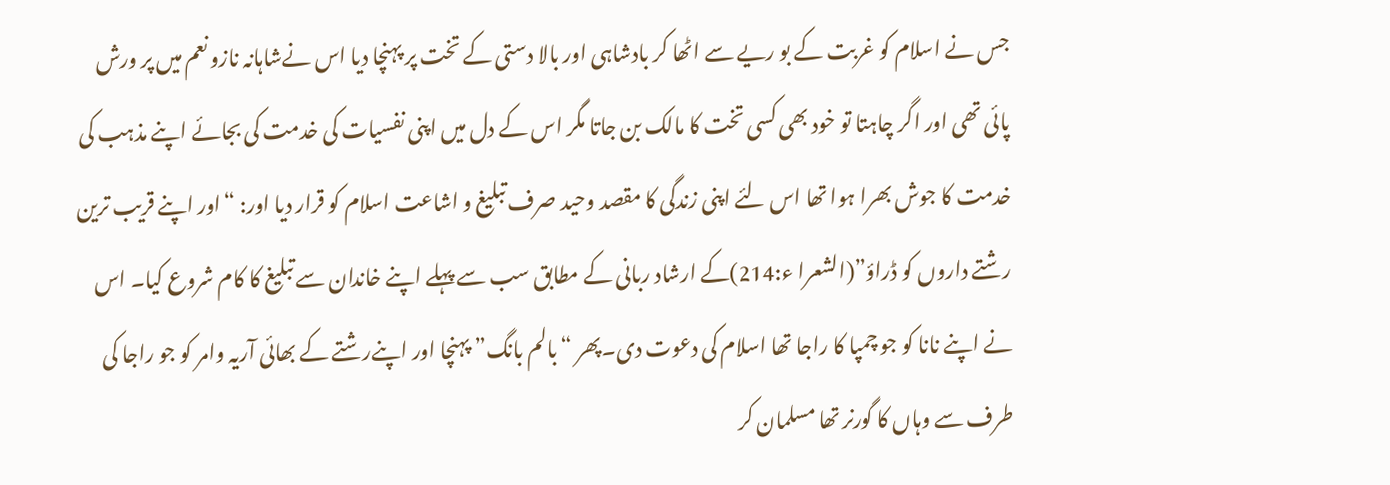جس نے اسلام کو غربت کے بو ریے سے اٹھا کر بادشاہی اور بالا دستی کے تخت پر پہنچا دیا اس نےشاہانہ نازو نعم میں پر ورش پائی تھی اور اگر چاہتا تو خود بھی کسی تخت کا مالک بن جاتا مگر اس کے دل میں اپنی نفسیات کی خدمت کی بجائے اپنے مذہب کی خدمت کا جوش بھرا ہوا تھا اس لئے اپنی زندگی کا مقصد وحید صرف تبلیغ و اشاعت اسلام کو قرار دیا اور: “اور اپنے قریب ترین رشتے داروں کو ڈراؤ”(الشعرا ء:214)کے ارشاد ربانی کے مطابق سب سے پہلے اپنے خاندان سے تبلیغ کا کام شروع کیا۔ اس نے اپنے نانا کو جو چمپا کا راجا تھا اسلام کی دعوت دی۔پھر “بالم بانگ” پہنچا اور اپنےرشتے کے بھائی آریہ وامر کو جو راجا کی طرف سے وہاں کا گورنر تھا مسلمان کر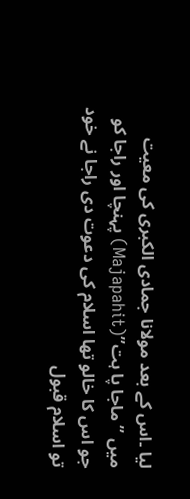لیا ۔اس کے بعد مولانا جمادی الکبری کی معیت میں ” ماجا پا ہت”(Majapahit) پہنچا اور راجا کو جو اس کا خالو تھا اسلام کی دعوت دی راجا نے خود تو اسلام قبول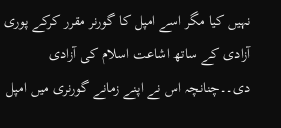نہیں کیا مگر اسے امپل کا گورنر مقرر کرکے پوری آزادی کے ساتھ اشاعت اسلام کی آزادی دی۔۔چنانچہ اس نے اپنے زمانے گورنری میں امپل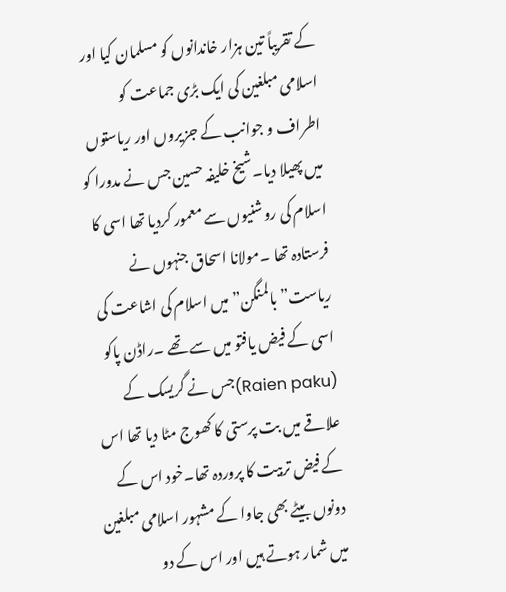کے تقریباً تین ہزار خاندانوں کو مسلمان کیا اور اسلامی مبلغین کی ایک بڑی جماعت کو اطراف و جوانب کے جزیروں اور ریاستوں میں پھیلا دیا۔شیخ خلیفہ حسین جس نے مدورا کو اسلام کی روشنیوں سے معمور کردیا تھا اسی کا فرستادہ تھا ۔مولانا اسحاق جنہوں نے ریاست”بالمنگن” میں اسلام کی اشاعت کی اسی کے فیض یافتو میں سے تھے ۔راڈن پاکو (Raien paku)جس نے گریسک کے علاقے میں بت پرستی کا کھوج مٹا دیا تھا اس کے فیض تربیت کا پروردہ تھا۔خود اس کے دونوں بیٹے بھی جاوا کے مشہور اسلامی مبلغین میں شمار ہوتے ہیں اور اس کے دو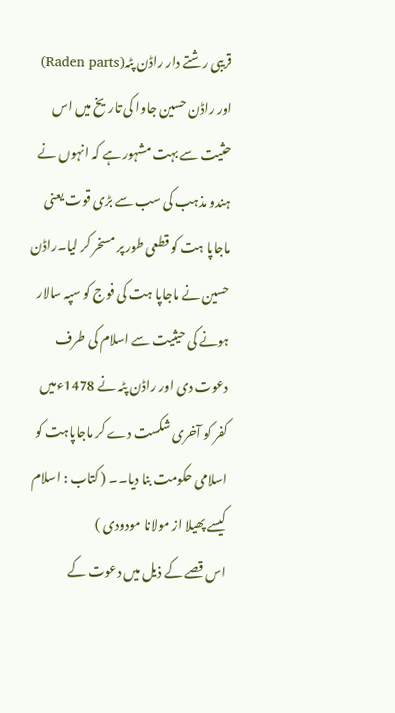قریبی رشتے دار راڈن پٹہ(Raden parts) اور راڈن حسین جاوا کی تاریخ میں اس حثیت سے بہت مشہور ہے کہ انہوں نے ہندو مذہب کی سب سے بڑی قوت یعنی ماجاپا ہت کو قطعی طور پر مسخر کر لیا۔راڈن حسین نے ماجاپا ہت کی فوج کو سپہ سالار ہونے کی حیثیت سے اسلام کی طرف دعوت دی اور راڈن پٹہ نے 1478ءمیں کفر کو آخری شکست دے کر ماجاپاہت کو اسلامی حکومت بنا دیا۔۔ ( کتاب : اسلام کیسے پھیلا از مولانا مودودی )
اس قصے کے ذیل میں دعوت کے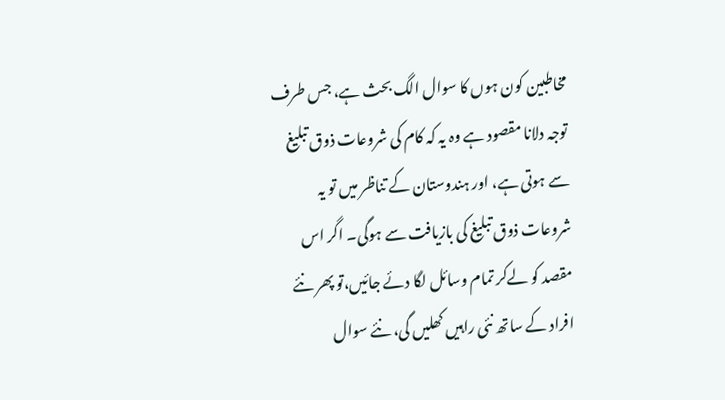مخاطبین کون ہوں کا سوال الگ بحث ہے، جس طرف توجہ دلانا مقصود ہے وہ یہ کہ کام کی شروعات ذوق تبلیغ سے ہوتی ہے، اور ہندوستان کے تناظر میں تو یہ شروعات ذوق تبلیغ کی بازیافت سے ہوگی۔ اگر اس مقصد کو لےکر تمام وسائل لگا دئے جائیں،تو پھر نئے افراد کے ساتھ نئی راہیں کھلیں گی، نئے سوال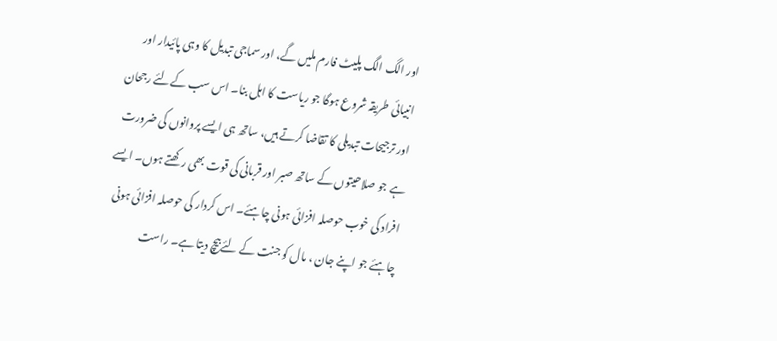اور الگ الگ پلیٹ فارم ملیں گے، اور سماجی تبدیل کا وہی پائیدار اور انبیائی طریقہ شروع ہوگا جو ریاست کا اہل بنا۔ اس سب کےلئے رجحان اور ترجیحات تبدیلی کا تقاضا کرتے ہیں، ساتھ ہی ایسے پروانوں کی ضرورت ہے جو صلاحیتوں کے ساتھ صبر اور قربانی کی قوت بھی رکھتے ہوں۔ ایسے افراد کی خوب حوصلہ افزائی ہونی چاہئے۔ اس کردار کی حوصلہ افزائی ہونی چاہئے جو اپنے جان ، مال کو جنت کے لئےبیچ دیتا ہے۔ راست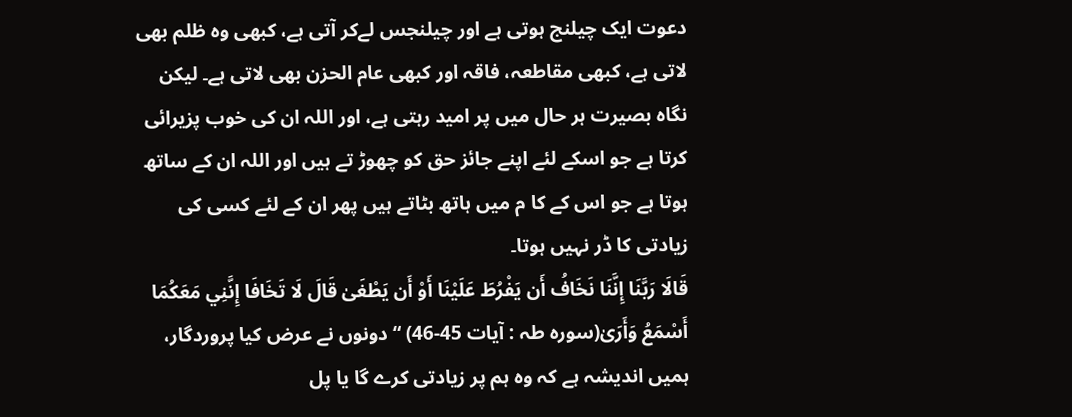دعوت ایک چیلنج ہوتی ہے اور چیلنجس لےکر آتی ہے، کبھی وہ ظلم بھی لاتی ہے، کبھی مقاطعہ، فاقہ اور کبھی عام الحزن بھی لاتی ہے۔ لیکن نگاہ بصیرت ہر حال میں پر امید رہتی ہے، اور اللہ ان کی خوب پزیرائی کرتا ہے جو اسکے لئے اپنے جائز حق کو چھوڑ تے ہیں اور اللہ ان کے ساتھ ہوتا ہے جو اس کے کا م میں ہاتھ بٹاتے ہیں پھر ان کے لئے کسی کی زیادتی کا ڈر نہیں ہوتا۔
قَالَا رَبَّنَا إِنَّنَا نَخَافُ أَن يَفْرُطَ عَلَيْنَا أَوْ أَن يَطْغَىٰ قَالَ لَا تَخَافَا إِنَّنِي مَعَكُمَا أَسْمَعُ وَأَرَىٰ(سورہ طہ : آیات 45-46) “دونوں نے عرض کیا پروردگار، ہمیں اندیشہ ہے کہ وہ ہم پر زیادتی کرے گا یا پل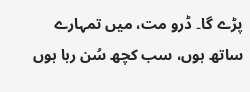پڑے گا۔ ڈرو مت، میں تمہارے ساتھ ہوں، سب کچھ سُن رہا ہوں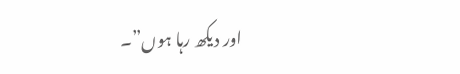اور دیکھ رہا ہوں”۔